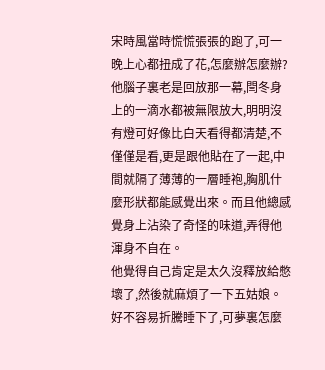宋時風當時慌慌張張的跑了,可一晚上心都扭成了花,怎麼辦怎麼辦?他腦子裏老是回放那一幕,閆冬身上的一滴水都被無限放大,明明沒有燈可好像比白天看得都清楚,不僅僅是看,更是跟他貼在了一起,中間就隔了薄薄的一層睡袍,胸肌什麼形狀都能感覺出來。而且他總感覺身上沾染了奇怪的味道,弄得他渾身不自在。
他覺得自己肯定是太久沒釋放給憋壞了,然後就麻煩了一下五姑娘。
好不容易折騰睡下了,可夢裏怎麼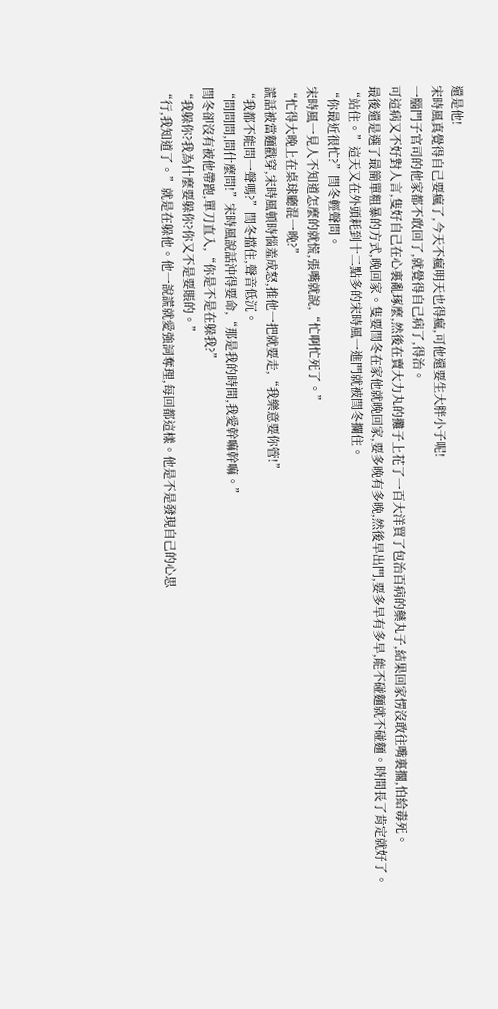還是他!
宋時風真覺得自己要瘋了,今天不瘋明天也得瘋,可他還要生大胖小子呢!
一腦門子官司的他家都不敢回了,就覺得自己病了,得治。
可這病又不好對人言,隻好自己在心裏亂琢麼,然後在賣大力丸的攤子上花了一百大洋買了包治百病的藥丸子,結果回家愣沒敢往嘴裏擱,怕給毒死。
最後還是選了最簡單粗暴的方式,晚回家。隻要閆冬在家他就晚回家,要多晚有多晚,然後早出門,要多早有多早,能不碰麵就不碰麵。時間長了肯定就好了。
“站住。”這天又在外頭耗到十二點多的宋時風一進門就被閆冬攔住。
“你最近很忙?”閆冬輕聲問。
宋時風一見人不知道怎麼的就慌,張嘴就說,“忙啊忙死了。”
“忙得大晚上在桌球廳混一晚?”
謊話被當麵戳穿,宋時風頓時惱羞成怒,推他一把就要走,“我樂意要你管!”
“我都不能問一聲嗎?”閆冬擋住,聲音低沉。
“問問問,問什麼問!”宋時風說話沖得要命,“那是我的時間,我愛幹嘛幹嘛。”
閆冬卻沒有被他帶跑,單刀直入,“你是不是在躲我?”
“我躲你?我為什麼要躲你?你又不是要賬的。”
“行,我知道了。”就是在躲他。他一說謊就愛強詞奪理,每回都這樣。他是不是發現自己的心思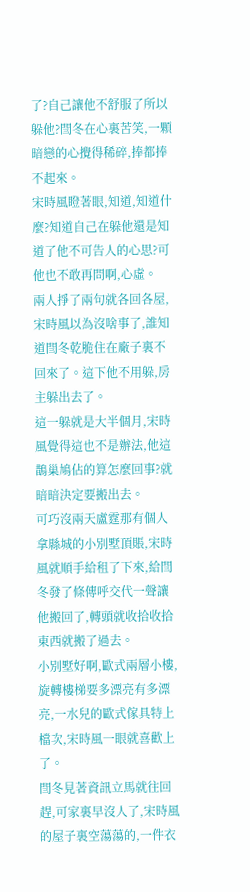了?自己讓他不舒服了所以躲他?閆冬在心裏苦笑,一顆暗戀的心攪得稀碎,捧都捧不起來。
宋時風瞪著眼,知道,知道什麼?知道自己在躲他還是知道了他不可告人的心思?可他也不敢再問啊,心虛。
兩人掙了兩句就各回各屋,宋時風以為沒啥事了,誰知道閆冬乾脆住在廠子裏不回來了。這下他不用躲,房主躲出去了。
這一躲就是大半個月,宋時風覺得這也不是辦法,他這鵲巢鳩佔的算怎麼回事?就暗暗決定要搬出去。
可巧沒兩天盧霆那有個人拿縣城的小別墅頂賬,宋時風就順手給租了下來,給閆冬發了條傳呼交代一聲讓他搬回了,轉頭就收拾收拾東西就搬了過去。
小別墅好啊,歐式兩層小樓,旋轉樓梯要多漂亮有多漂亮,一水兒的歐式傢具特上檔次,宋時風一眼就喜歡上了。
閆冬見著資訊立馬就往回趕,可家裏早沒人了,宋時風的屋子裏空蕩蕩的,一件衣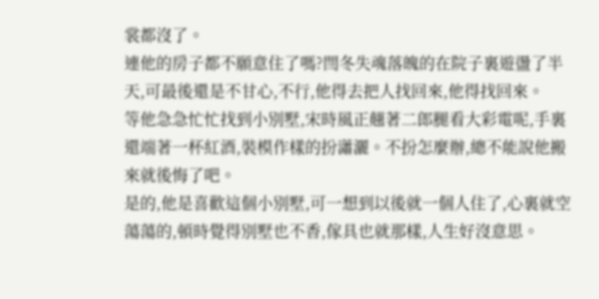裳都沒了。
連他的房子都不願意住了嗎?閆冬失魂落魄的在院子裏遊盪了半天,可最後還是不甘心,不行,他得去把人找回來,他得找回來。
等他急急忙忙找到小別墅,宋時風正翹著二郎腿看大彩電呢,手裏還端著一杯紅酒,裝模作樣的扮瀟灑。不扮怎麼辦,總不能說他搬來就後悔了吧。
是的,他是喜歡這個小別墅,可一想到以後就一個人住了,心裏就空蕩蕩的,頓時覺得別墅也不香,傢具也就那樣,人生好沒意思。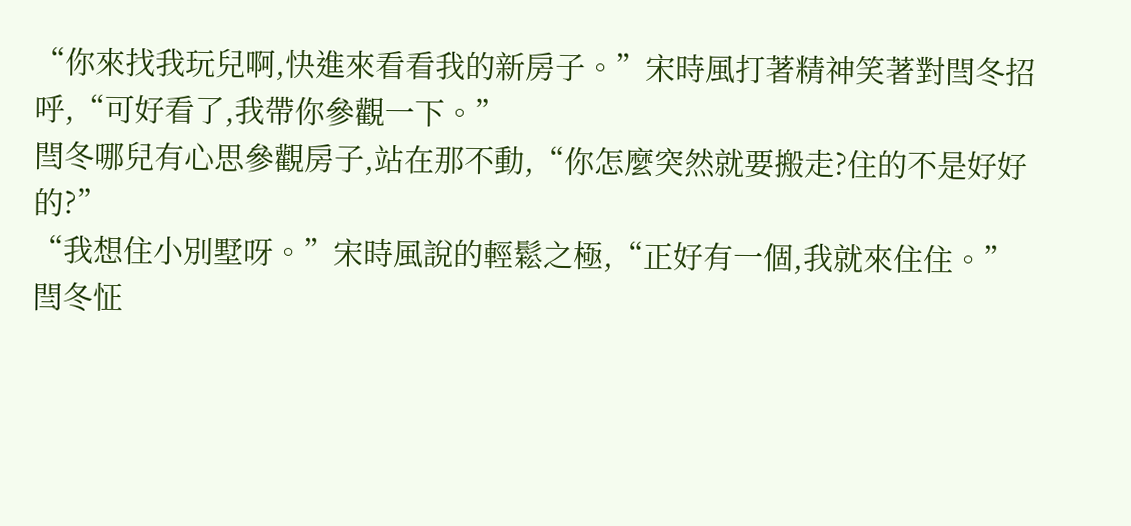“你來找我玩兒啊,快進來看看我的新房子。”宋時風打著精神笑著對閆冬招呼,“可好看了,我帶你參觀一下。”
閆冬哪兒有心思參觀房子,站在那不動,“你怎麼突然就要搬走?住的不是好好的?”
“我想住小別墅呀。”宋時風說的輕鬆之極,“正好有一個,我就來住住。”
閆冬怔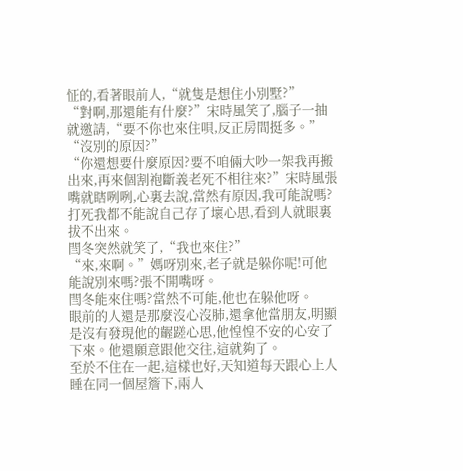怔的,看著眼前人,“就隻是想住小別墅?”
“對啊,那還能有什麼?”宋時風笑了,腦子一抽就邀請,“要不你也來住唄,反正房間挺多。”
“沒別的原因?”
“你還想要什麼原因?要不咱倆大吵一架我再搬出來,再來個割袍斷義老死不相往來?”宋時風張嘴就瞎咧咧,心裏去說,當然有原因,我可能說嗎?打死我都不能說自己存了壞心思,看到人就眼裏拔不出來。
閆冬突然就笑了,“我也來住?”
“來,來啊。”媽呀別來,老子就是躲你呢!可他能說別來嗎?張不開嘴呀。
閆冬能來住嗎?當然不可能,他也在躲他呀。
眼前的人還是那麼沒心沒肺,還拿他當朋友,明顯是沒有發現他的齷蹉心思,他惶惶不安的心安了下來。他還願意跟他交往,這就夠了。
至於不住在一起,這樣也好,天知道每天跟心上人睡在同一個屋簷下,兩人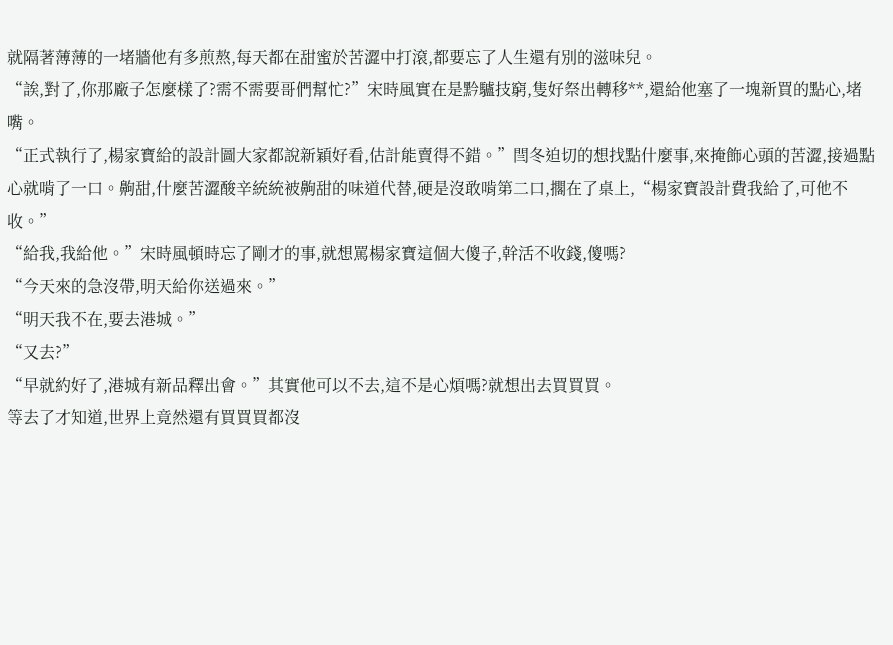就隔著薄薄的一堵牆他有多煎熬,每天都在甜蜜於苦澀中打滾,都要忘了人生還有別的滋味兒。
“誒,對了,你那廠子怎麼樣了?需不需要哥們幫忙?”宋時風實在是黔驢技窮,隻好祭出轉移**,還給他塞了一塊新買的點心,堵嘴。
“正式執行了,楊家寶給的設計圖大家都說新穎好看,估計能賣得不錯。”閆冬迫切的想找點什麼事,來掩飾心頭的苦澀,接過點心就啃了一口。齁甜,什麼苦澀酸辛統統被齁甜的味道代替,硬是沒敢啃第二口,擱在了桌上,“楊家寶設計費我給了,可他不收。”
“給我,我給他。”宋時風頓時忘了剛才的事,就想罵楊家寶這個大傻子,幹活不收錢,傻嗎?
“今天來的急沒帶,明天給你送過來。”
“明天我不在,要去港城。”
“又去?”
“早就約好了,港城有新品釋出會。”其實他可以不去,這不是心煩嗎?就想出去買買買。
等去了才知道,世界上竟然還有買買買都沒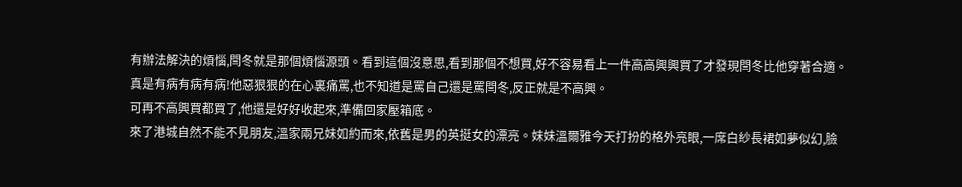有辦法解決的煩惱,閆冬就是那個煩惱源頭。看到這個沒意思,看到那個不想買,好不容易看上一件高高興興買了才發現閆冬比他穿著合適。
真是有病有病有病!他惡狠狠的在心裏痛罵,也不知道是罵自己還是罵閆冬,反正就是不高興。
可再不高興買都買了,他還是好好收起來,準備回家壓箱底。
來了港城自然不能不見朋友,溫家兩兄妹如約而來,依舊是男的英挺女的漂亮。妹妹溫爾雅今天打扮的格外亮眼,一席白紗長裙如夢似幻,臉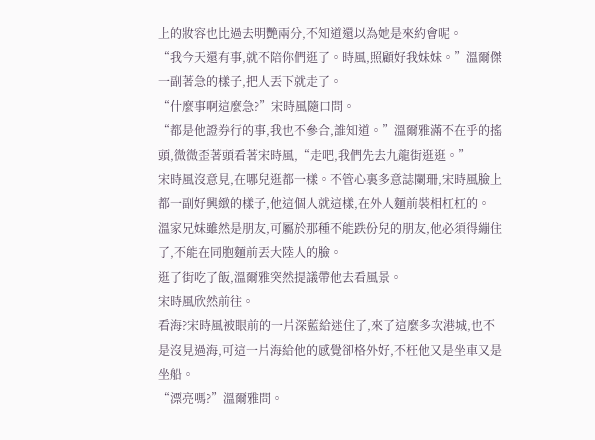上的妝容也比過去明艷兩分,不知道還以為她是來約會呢。
“我今天還有事,就不陪你們逛了。時風,照顧好我妹妹。”溫爾傑一副著急的樣子,把人丟下就走了。
“什麼事啊這麼急?”宋時風隨口問。
“都是他證券行的事,我也不參合,誰知道。”溫爾雅滿不在乎的搖頭,微微歪著頭看著宋時風,“走吧,我們先去九龍街逛逛。”
宋時風沒意見,在哪兒逛都一樣。不管心裏多意誌闌珊,宋時風臉上都一副好興緻的樣子,他這個人就這樣,在外人麵前裝相杠杠的。
溫家兄妹雖然是朋友,可屬於那種不能跌份兒的朋友,他必須得繃住了,不能在同胞麵前丟大陸人的臉。
逛了街吃了飯,溫爾雅突然提議帶他去看風景。
宋時風欣然前往。
看海?宋時風被眼前的一片深藍給迷住了,來了這麼多次港城,也不是沒見過海,可這一片海給他的感覺卻格外好,不枉他又是坐車又是坐船。
“漂亮嗎?”溫爾雅問。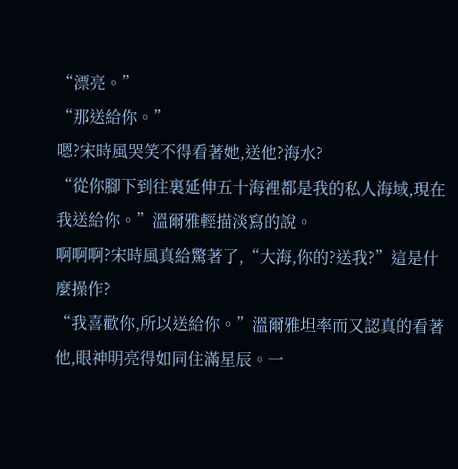“漂亮。”
“那送給你。”
嗯?宋時風哭笑不得看著她,送他?海水?
“從你腳下到往裏延伸五十海裡都是我的私人海域,現在我送給你。”溫爾雅輕描淡寫的說。
啊啊啊?宋時風真給驚著了,“大海,你的?送我?”這是什麼操作?
“我喜歡你,所以送給你。”溫爾雅坦率而又認真的看著他,眼神明亮得如同住滿星辰。一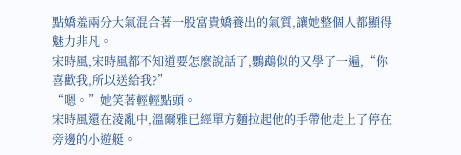點嬌羞兩分大氣混合著一股富貴嬌養出的氣質,讓她整個人都顯得魅力非凡。
宋時風,宋時風都不知道要怎麼說話了,鸚鵡似的又學了一遍,“你喜歡我,所以送給我?”
“嗯。”她笑著輕輕點頭。
宋時風還在淩亂中,溫爾雅已經單方麵拉起他的手帶他走上了停在旁邊的小遊艇。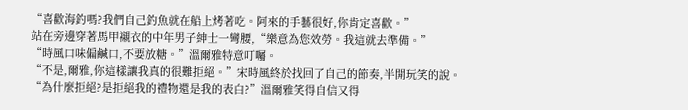“喜歡海釣嗎?我們自己釣魚就在船上烤著吃。阿來的手藝很好,你肯定喜歡。”
站在旁邊穿著馬甲襯衣的中年男子紳士一彎腰,“樂意為您效勞。我這就去準備。”
“時風口味偏鹹口,不要放糖。”溫爾雅特意叮囑。
“不是,爾雅,你這樣讓我真的很難拒絕。”宋時風終於找回了自己的節奏,半開玩笑的說。
“為什麼拒絕?是拒絕我的禮物還是我的表白?”溫爾雅笑得自信又得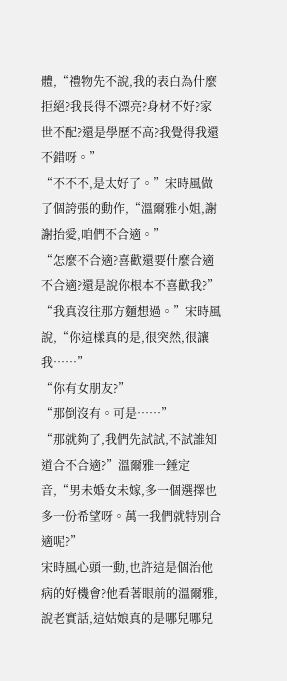體,“禮物先不說,我的表白為什麼拒絕?我長得不漂亮?身材不好?家世不配?還是學歷不高?我覺得我還不錯呀。”
“不不不,是太好了。”宋時風做了個誇張的動作,“溫爾雅小姐,謝謝抬愛,咱們不合適。”
“怎麼不合適?喜歡還要什麼合適不合適?還是說你根本不喜歡我?”
“我真沒往那方麵想過。”宋時風說,“你這樣真的是,很突然,很讓我……”
“你有女朋友?”
“那倒沒有。可是……”
“那就夠了,我們先試試,不試誰知道合不合適?”溫爾雅一錘定音,“男未婚女未嫁,多一個選擇也多一份希望呀。萬一我們就特別合適呢?”
宋時風心頭一動,也許這是個治他病的好機會?他看著眼前的溫爾雅,說老實話,這姑娘真的是哪兒哪兒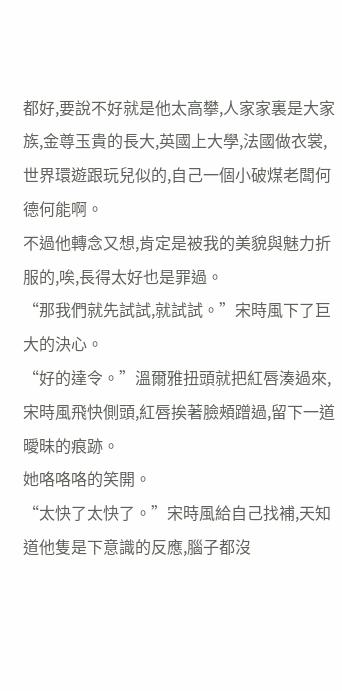都好,要說不好就是他太高攀,人家家裏是大家族,金尊玉貴的長大,英國上大學,法國做衣裳,世界環遊跟玩兒似的,自己一個小破煤老闆何德何能啊。
不過他轉念又想,肯定是被我的美貌與魅力折服的,唉,長得太好也是罪過。
“那我們就先試試,就試試。”宋時風下了巨大的決心。
“好的達令。”溫爾雅扭頭就把紅唇湊過來,宋時風飛快側頭,紅唇挨著臉頰蹭過,留下一道曖昧的痕跡。
她咯咯咯的笑開。
“太快了太快了。”宋時風給自己找補,天知道他隻是下意識的反應,腦子都沒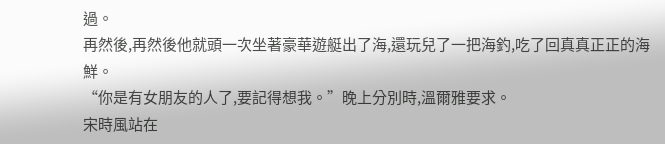過。
再然後,再然後他就頭一次坐著豪華遊艇出了海,還玩兒了一把海釣,吃了回真真正正的海鮮。
“你是有女朋友的人了,要記得想我。”晚上分別時,溫爾雅要求。
宋時風站在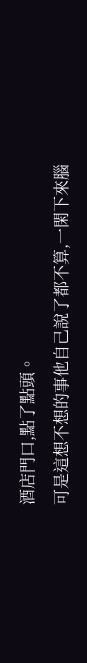酒店門口,點了點頭。
可是這想不想的事他自己說了都不算,一閑下來腦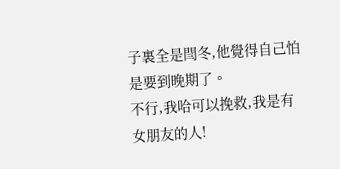子裏全是閆冬,他覺得自己怕是要到晚期了。
不行,我哈可以挽救,我是有女朋友的人!